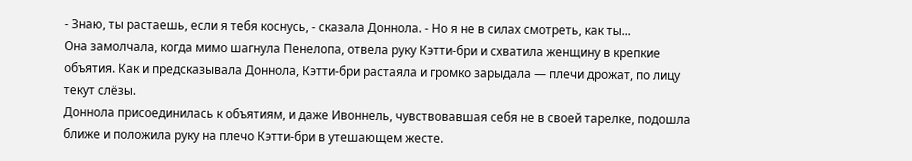- Знаю, ты растаешь, если я тебя коснусь, - сказала Доннола. - Но я не в силах смотреть, как ты...
Она замолчала, когда мимо шагнула Пенелопа, отвела руку Кэтти-бри и схватила женщину в крепкие объятия. Как и предсказывала Доннола, Кэтти-бри растаяла и громко зарыдала — плечи дрожат, по лицу текут слёзы.
Доннола присоединилась к объятиям, и даже Ивоннель, чувствовавшая себя не в своей тарелке, подошла ближе и положила руку на плечо Кэтти-бри в утешающем жесте.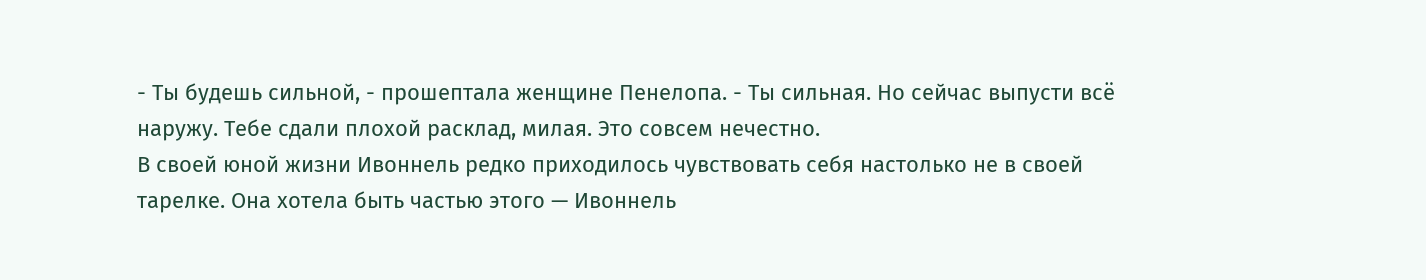- Ты будешь сильной, - прошептала женщине Пенелопа. - Ты сильная. Но сейчас выпусти всё наружу. Тебе сдали плохой расклад, милая. Это совсем нечестно.
В своей юной жизни Ивоннель редко приходилось чувствовать себя настолько не в своей тарелке. Она хотела быть частью этого — Ивоннель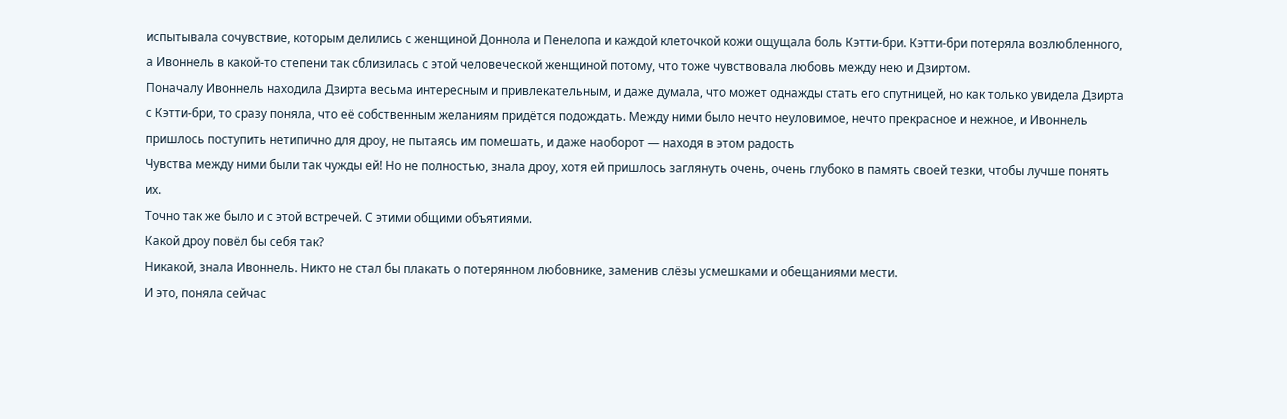испытывала сочувствие, которым делились с женщиной Доннола и Пенелопа и каждой клеточкой кожи ощущала боль Кэтти-бри. Кэтти-бри потеряла возлюбленного, а Ивоннель в какой-то степени так сблизилась с этой человеческой женщиной потому, что тоже чувствовала любовь между нею и Дзиртом.
Поначалу Ивоннель находила Дзирта весьма интересным и привлекательным, и даже думала, что может однажды стать его спутницей, но как только увидела Дзирта с Кэтти-бри, то сразу поняла, что её собственным желаниям придётся подождать. Между ними было нечто неуловимое, нечто прекрасное и нежное, и Ивоннель пришлось поступить нетипично для дроу, не пытаясь им помешать, и даже наоборот — находя в этом радость
Чувства между ними были так чужды ей! Но не полностью, знала дроу, хотя ей пришлось заглянуть очень, очень глубоко в память своей тезки, чтобы лучше понять их.
Точно так же было и с этой встречей. С этими общими объятиями.
Какой дроу повёл бы себя так?
Никакой, знала Ивоннель. Никто не стал бы плакать о потерянном любовнике, заменив слёзы усмешками и обещаниями мести.
И это, поняла сейчас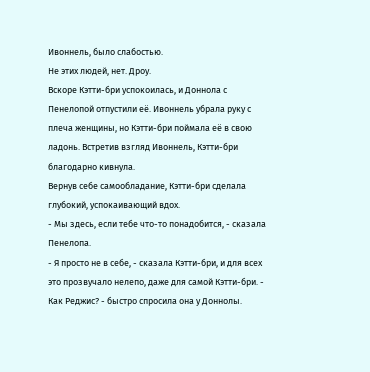Ивоннель, было слабостью.
Не этих людей, нет. Дроу.
Вскоре Кэтти-бри успокоилась, и Доннола с Пенелопой отпустили её. Ивоннель убрала руку с плеча женщины, но Кэтти-бри поймала её в свою ладонь. Встретив взгляд Ивоннель, Кэтти-бри благодарно кивнула.
Вернув себе самообладание, Кэтти-бри сделала глубокий, успокаивающий вдох.
- Мы здесь, если тебе что-то понадобится, - сказала Пенелопа.
- Я просто не в себе, - сказала Кэтти-бри, и для всех это прозвучало нелепо, даже для самой Кэтти-бри. - Как Реджис? - быстро спросила она у Доннолы.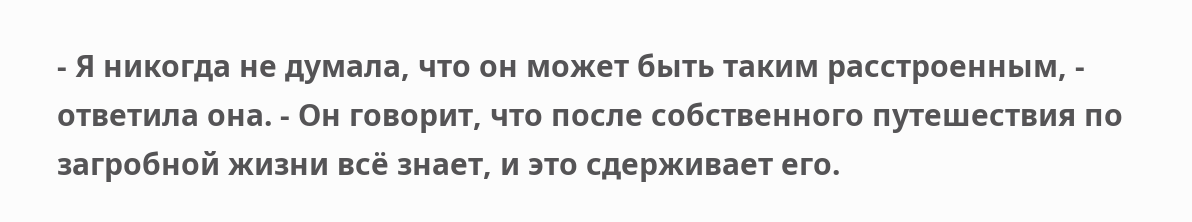- Я никогда не думала, что он может быть таким расстроенным, - ответила она. - Он говорит, что после собственного путешествия по загробной жизни всё знает, и это сдерживает его.